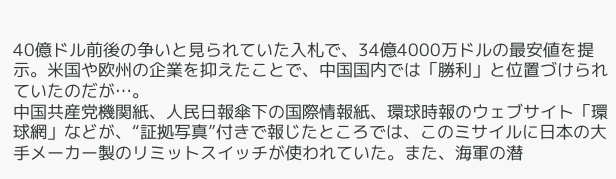40億ドル前後の争いと見られていた入札で、34億4000万ドルの最安値を提示。米国や欧州の企業を抑えたことで、中国国内では「勝利」と位置づけられていたのだが…。
中国共産党機関紙、人民日報傘下の国際情報紙、環球時報のウェブサイト「環球網」などが、“証拠写真”付きで報じたところでは、このミサイルに日本の大手メーカー製のリミットスイッチが使われていた。また、海軍の潜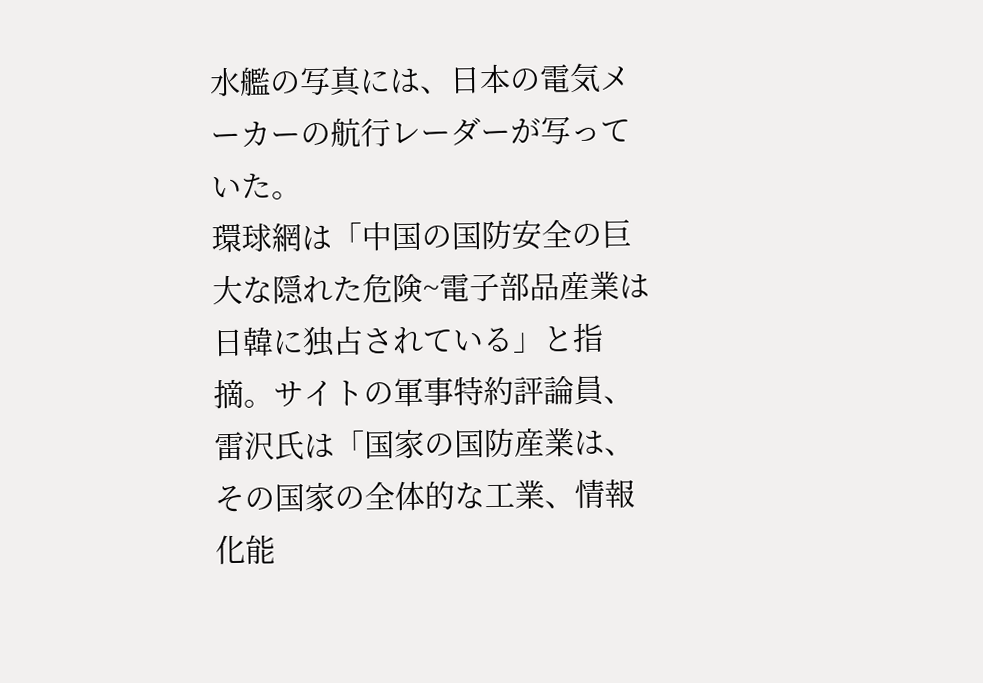水艦の写真には、日本の電気メーカーの航行レーダーが写っていた。
環球網は「中国の国防安全の巨大な隠れた危険~電子部品産業は日韓に独占されている」と指摘。サイトの軍事特約評論員、雷沢氏は「国家の国防産業は、その国家の全体的な工業、情報化能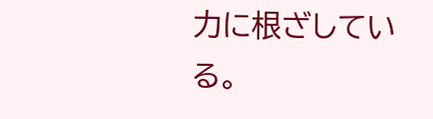力に根ざしている。